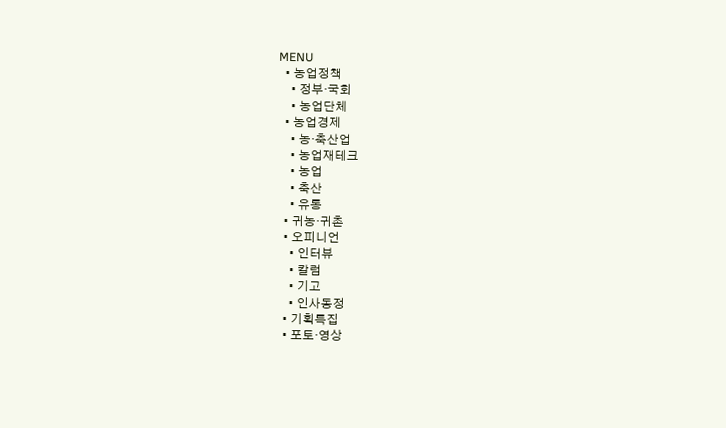MENU
  • 농업정책
    • 정부·국회
    • 농업단체
  • 농업경제
    • 농·축산업
    • 농업재테크
    • 농업
    • 축산
    • 유통
  • 귀농·귀촌
  • 오피니언
    • 인터뷰
    • 칼럼
    • 기고
    • 인사동정
  • 기획특집
  • 포토·영상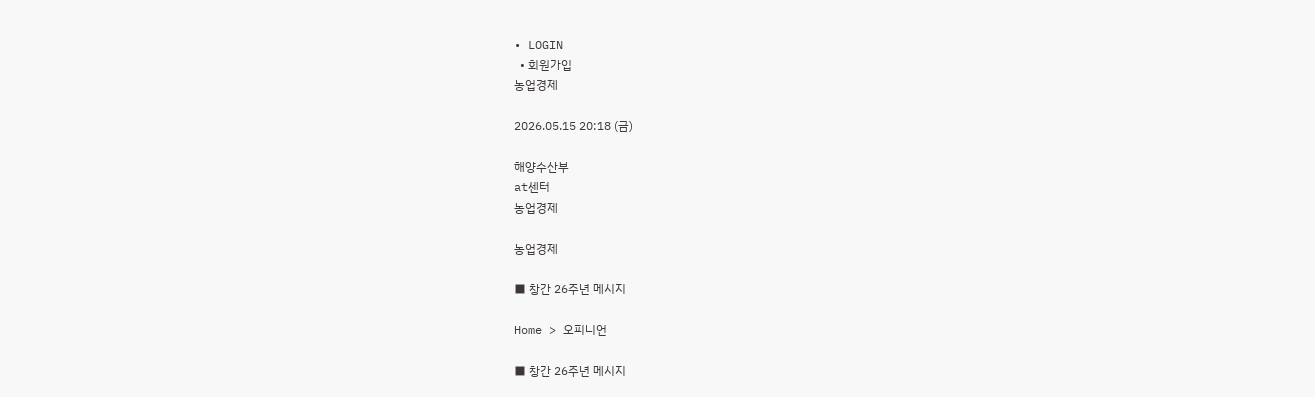• LOGIN
  • 회원가입
농업경제

2026.05.15 20:18 (금)

해양수산부
at센터
농업경제

농업경제

■ 창간 26주년 메시지

Home > 오피니언

■ 창간 26주년 메시지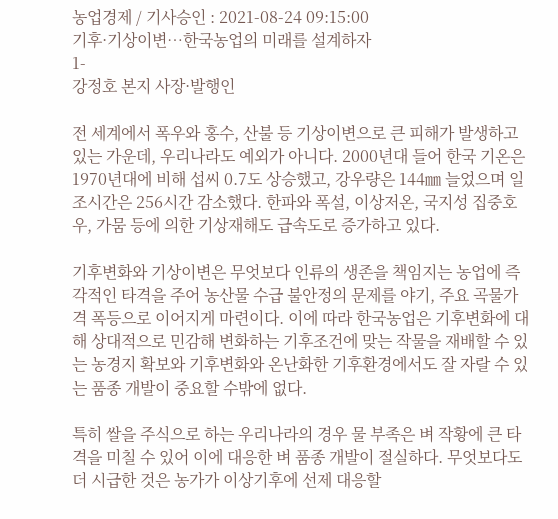농업경제 / 기사승인 : 2021-08-24 09:15:00
기후·기상이변…한국농업의 미래를 설계하자
1-
강정호 본지 사장·발행인

전 세계에서 폭우와 홍수, 산불 등 기상이변으로 큰 피해가 발생하고 있는 가운데, 우리나라도 예외가 아니다. 2000년대 들어 한국 기온은 1970년대에 비해 섭씨 0.7도 상승했고, 강우량은 144㎜ 늘었으며 일조시간은 256시간 감소했다. 한파와 폭설, 이상저온, 국지성 집중호우, 가뭄 등에 의한 기상재해도 급속도로 증가하고 있다.

기후변화와 기상이변은 무엇보다 인류의 생존을 책임지는 농업에 즉각적인 타격을 주어 농산물 수급 불안정의 문제를 야기, 주요 곡물가격 폭등으로 이어지게 마련이다. 이에 따라 한국농업은 기후변화에 대해 상대적으로 민감해 변화하는 기후조건에 맞는 작물을 재배할 수 있는 농경지 확보와 기후변화와 온난화한 기후환경에서도 잘 자랄 수 있는 품종 개발이 중요할 수밖에 없다.

특히 쌀을 주식으로 하는 우리나라의 경우 물 부족은 벼 작황에 큰 타격을 미칠 수 있어 이에 대응한 벼 품종 개발이 절실하다. 무엇보다도 더 시급한 것은 농가가 이상기후에 선제 대응할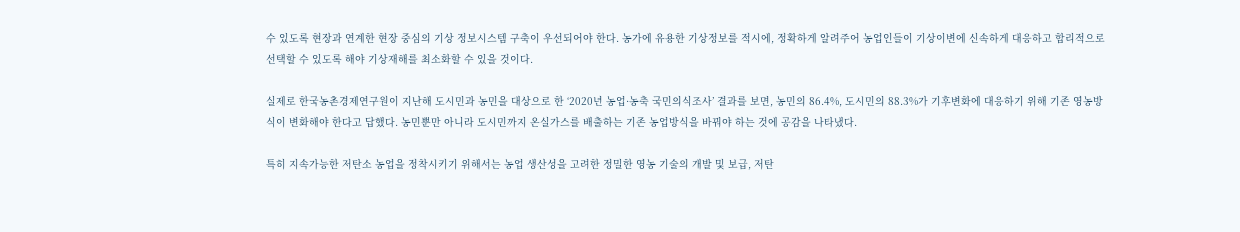수 있도록 현장과 연계한 현장 중심의 기상 정보시스템 구축이 우선되어야 한다. 농가에 유용한 기상정보를 적시에, 정확하게 알려주어 농업인들이 기상이변에 신속하게 대응하고 합리적으로 선택할 수 있도록 해야 기상재해를 최소화할 수 있을 것이다.

실제로 한국농촌경제연구원이 지난해 도시민과 농민을 대상으로 한 ‘2020년 농업·농축 국민의식조사’ 결과를 보면, 농민의 86.4%, 도시민의 88.3%가 기후변화에 대응하기 위해 기존 영농방식이 변화해야 한다고 답했다. 농민뿐만 아니라 도시민까지 온실가스를 배출하는 기존 농업방식을 바꿔야 하는 것에 공감을 나타냈다.

특히 지속가능한 저탄소 농업을 정착시키기 위해서는 농업 생산성을 고려한 정밀한 영농 기술의 개발 및 보급, 저탄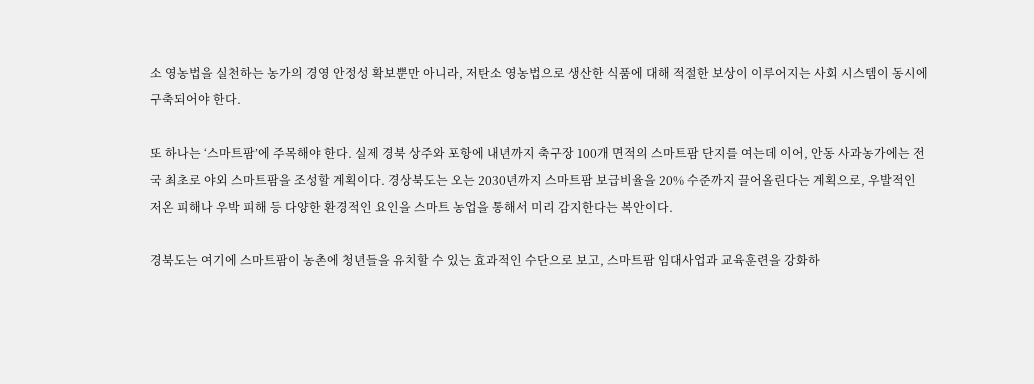소 영농법을 실천하는 농가의 경영 안정성 확보뿐만 아니라, 저탄소 영농법으로 생산한 식품에 대해 적절한 보상이 이루어지는 사회 시스템이 동시에 구축되어야 한다.

또 하나는 ‘스마트팜’에 주목해야 한다. 실제 경북 상주와 포항에 내년까지 축구장 100개 면적의 스마트팜 단지를 여는데 이어, 안동 사과농가에는 전국 최초로 야외 스마트팜을 조성할 계획이다. 경상북도는 오는 2030년까지 스마트팜 보급비율을 20% 수준까지 끌어올린다는 계획으로, 우발적인 저온 피해나 우박 피해 등 다양한 환경적인 요인을 스마트 농업을 통해서 미리 감지한다는 복안이다.

경북도는 여기에 스마트팜이 농촌에 청년들을 유치할 수 있는 효과적인 수단으로 보고, 스마트팜 임대사업과 교육훈련을 강화하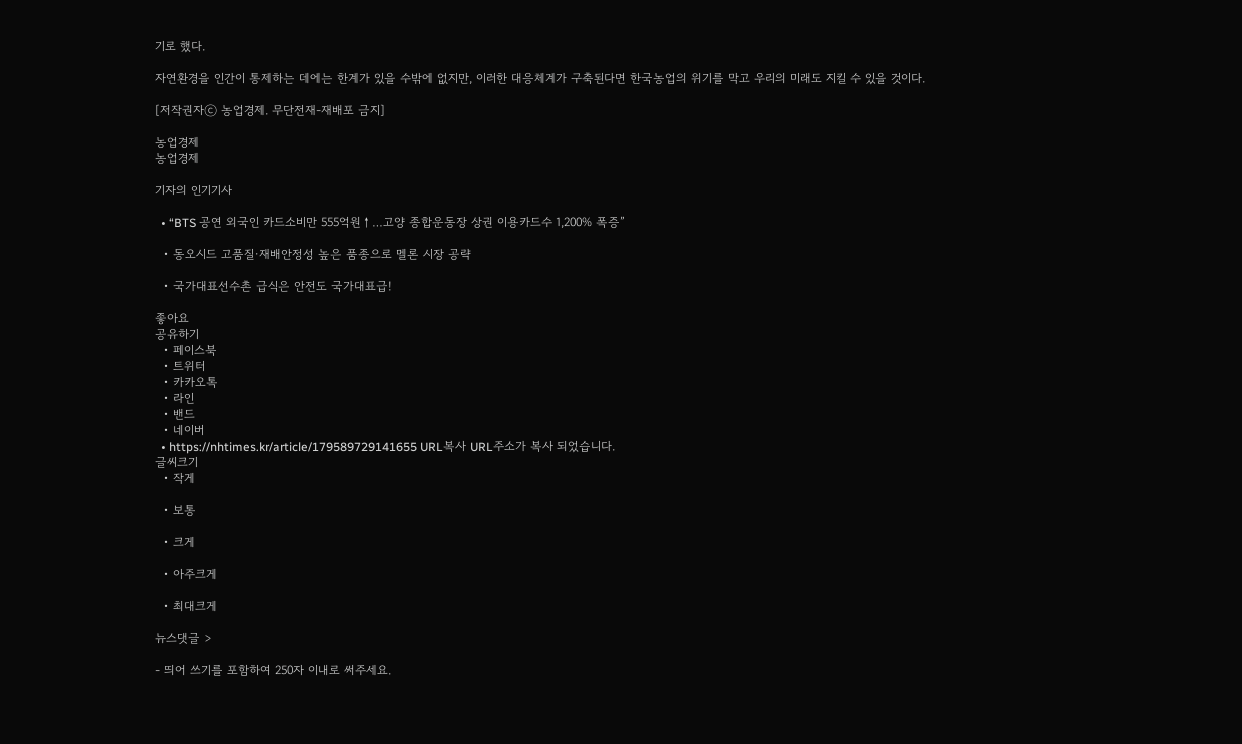기로 했다.

자연환경을 인간이 통제하는 데에는 한계가 있을 수밖에 없지만, 이러한 대응체계가 구축된다면 한국농업의 위기를 막고 우리의 미래도 지킬 수 있을 것이다.

[저작권자ⓒ 농업경제. 무단전재-재배포 금지]

농업경제
농업경제

기자의 인기기사

  • “BTS 공연 외국인 카드소비만 555억원↑…고양 종합운동장 상권 이용카드수 1,200% 폭증”

  • 동오시드 고품질·재배안정성 높은 품종으로 멜론 시장 공략

  • 국가대표선수촌 급식은 안전도 국가대표급!

좋아요
공유하기
  • 페이스북
  • 트위터
  • 카카오톡
  • 라인
  • 밴드
  • 네이버
  • https://nhtimes.kr/article/179589729141655 URL복사 URL주소가 복사 되었습니다.
글씨크기
  • 작게

  • 보통

  • 크게

  • 아주크게

  • 최대크게

뉴스댓글 >

- 띄어 쓰기를 포함하여 250자 이내로 써주세요.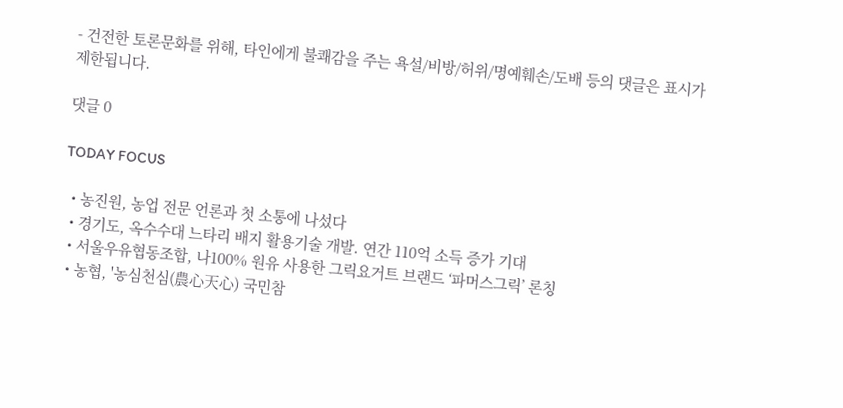- 건전한 토론문화를 위해, 타인에게 불쾌감을 주는 욕설/비방/허위/명예훼손/도배 등의 댓글은 표시가 제한됩니다.

댓글 0

TODAY FOCUS

  • 농진원, 농업 전문 언론과 첫 소통에 나섰다
  • 경기도, 옥수수대 느타리 배지 활용기술 개발. 연간 110억 소득 증가 기대
  • 서울우유협동조합, 나100% 원유 사용한 그릭요거트 브랜드 ‘파머스그릭’ 론칭
  • 농협, '농심천심(農心天心) 국민참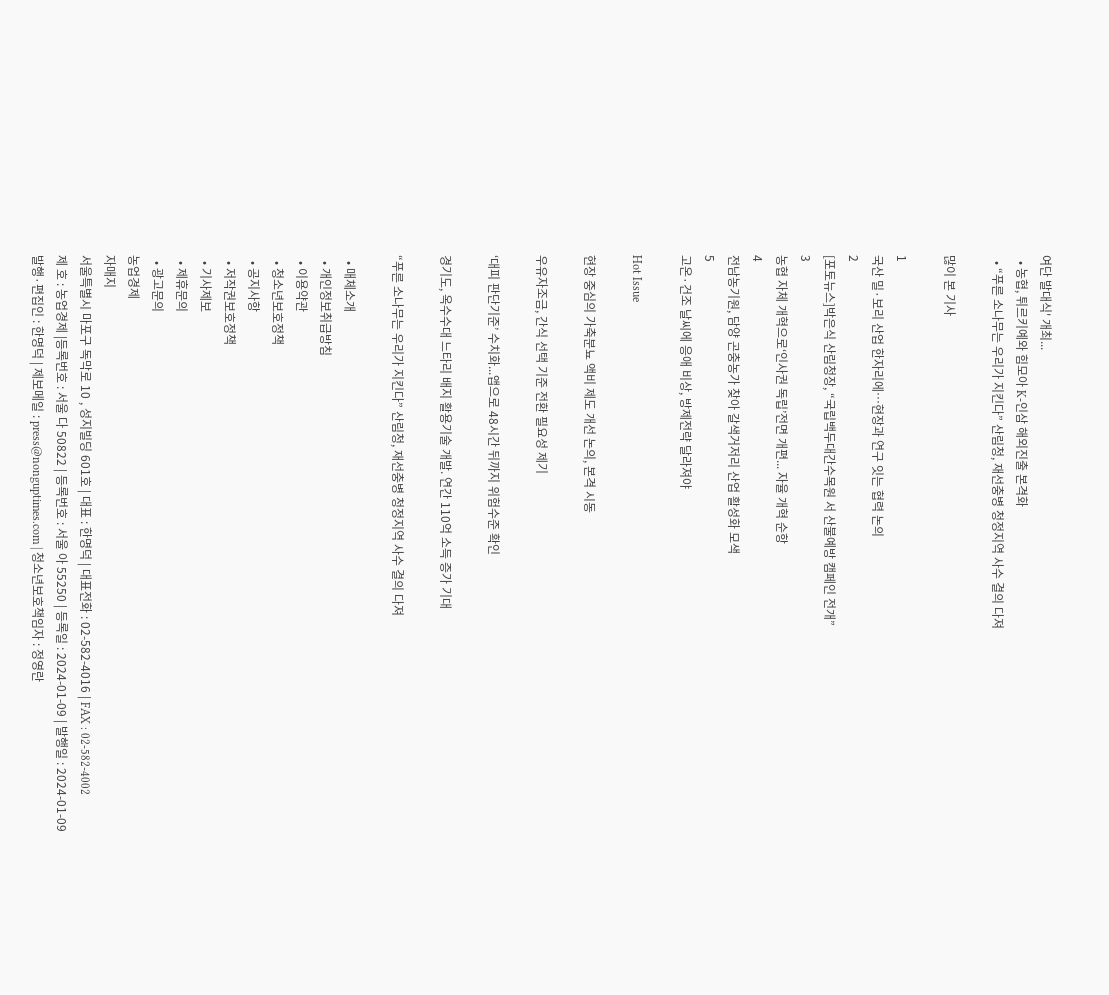여단 발대식' 개최...
  • 농협, 튀르키예와 힘모아 K-인삼 해외진출 본격화
  • “푸른 소나무는 우리가 지킨다” 산림청, 재선충병 청정지역 사수 결의 다져

많이 본 기사

1
국산 밀·보리 산업 한자리에…현장과 연구 잇는 협력 논의
2
[포토뉴스]박은식 산림청장, “국립백두대간수목원 서 산불예방 캠페인 전개”
3
농협 자체 개혁으로‘인사권 독립’전면 개편... 자율 개혁 순항
4
전남농기원, 담양 곤충농가 찾아 갈색거저리 산업 활성화 모색
5
고온·건조 날씨에 응애 비상, 방제전략 달라져야

Hot Issue

현장 중심의 가축분뇨 액비 제도 개선 논의, 본격 시동

우유자조금, 간식 선택 기준 전환 필요성 제기

‘대피 판단기준’ 수치화...앱으로 48시간 뒤까지 위험수준 확인

경기도, 옥수수대 느타리 배지 활용기술 개발. 연간 110억 소득 증가 기대

“푸른 소나무는 우리가 지킨다” 산림청, 재선충병 청정지역 사수 결의 다져

  • 매체소개
  • 개인정보취급방침
  • 이용약관
  • 청소년보호정책
  • 공지사항
  • 저작권보호정책
  • 기사제보
  • 제휴문의
  • 광고문의
농업경제
자매지
서울특별시 마포구 독막로 10 , 성지빌딩 601호 | 대표 : 한명덕 | 대표전화 : 02-582-4016 | FAX : 02-582-4002
제 호 : 농업경제 |등록번호 : 서울 다 50822 | 등록번호 : 서울 아 55250 | 등록일 : 2024-01-09 | 발행일 : 2024-01-09
발행·편집인 : 한명덕 | 제보메일 : press@nonguptimes.com | 청소년보호책임자 : 정영란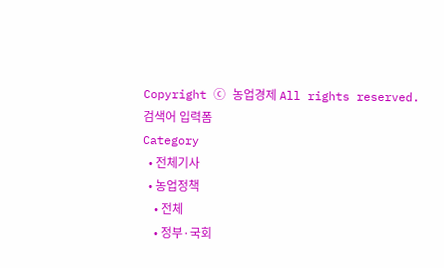Copyright ⓒ 농업경제 All rights reserved.
검색어 입력폼
Category
  • 전체기사
  • 농업정책
    • 전체
    • 정부·국회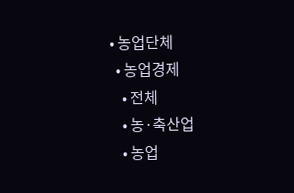• 농업단체
  • 농업경제
    • 전체
    • 농·축산업
    • 농업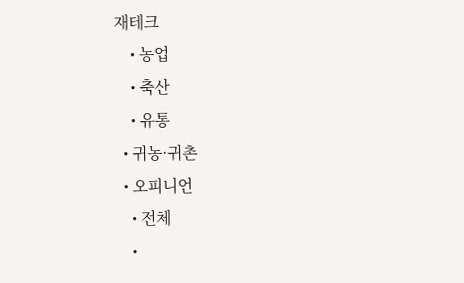재테크
    • 농업
    • 축산
    • 유통
  • 귀농·귀촌
  • 오피니언
    • 전체
    •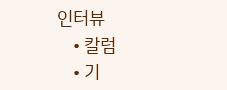인터뷰
    • 칼럼
    • 기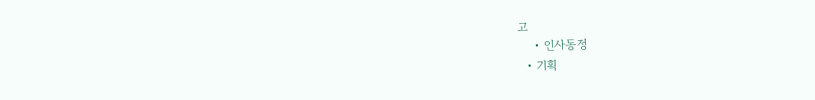고
    • 인사동정
  • 기획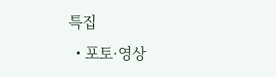특집
  • 포토·영상